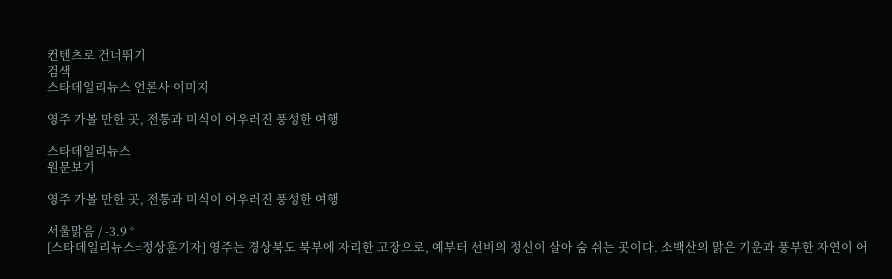컨텐츠로 건너뛰기
검색
스타데일리뉴스 언론사 이미지

영주 가볼 만한 곳, 전통과 미식이 어우러진 풍성한 여행

스타데일리뉴스
원문보기

영주 가볼 만한 곳, 전통과 미식이 어우러진 풍성한 여행

서울맑음 / -3.9 °
[스타데일리뉴스=정상훈기자] 영주는 경상북도 북부에 자리한 고장으로, 예부터 선비의 정신이 살아 숨 쉬는 곳이다. 소백산의 맑은 기운과 풍부한 자연이 어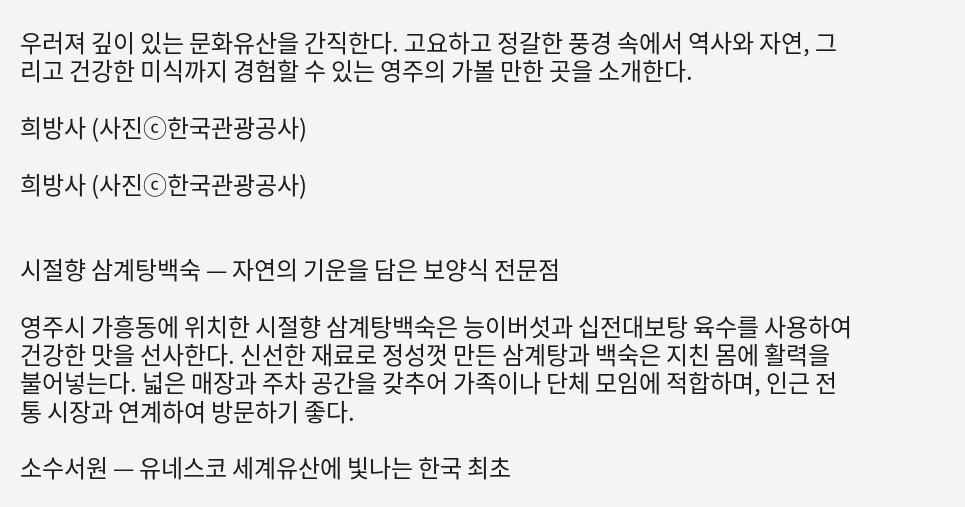우러져 깊이 있는 문화유산을 간직한다. 고요하고 정갈한 풍경 속에서 역사와 자연, 그리고 건강한 미식까지 경험할 수 있는 영주의 가볼 만한 곳을 소개한다.

희방사 (사진ⓒ한국관광공사)

희방사 (사진ⓒ한국관광공사)


시절향 삼계탕백숙 — 자연의 기운을 담은 보양식 전문점

영주시 가흥동에 위치한 시절향 삼계탕백숙은 능이버섯과 십전대보탕 육수를 사용하여 건강한 맛을 선사한다. 신선한 재료로 정성껏 만든 삼계탕과 백숙은 지친 몸에 활력을 불어넣는다. 넓은 매장과 주차 공간을 갖추어 가족이나 단체 모임에 적합하며, 인근 전통 시장과 연계하여 방문하기 좋다.

소수서원 — 유네스코 세계유산에 빛나는 한국 최초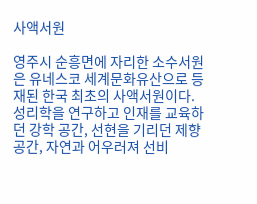사액서원

영주시 순흥면에 자리한 소수서원은 유네스코 세계문화유산으로 등재된 한국 최초의 사액서원이다. 성리학을 연구하고 인재를 교육하던 강학 공간, 선현을 기리던 제향 공간, 자연과 어우러져 선비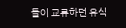들이 교류하던 유식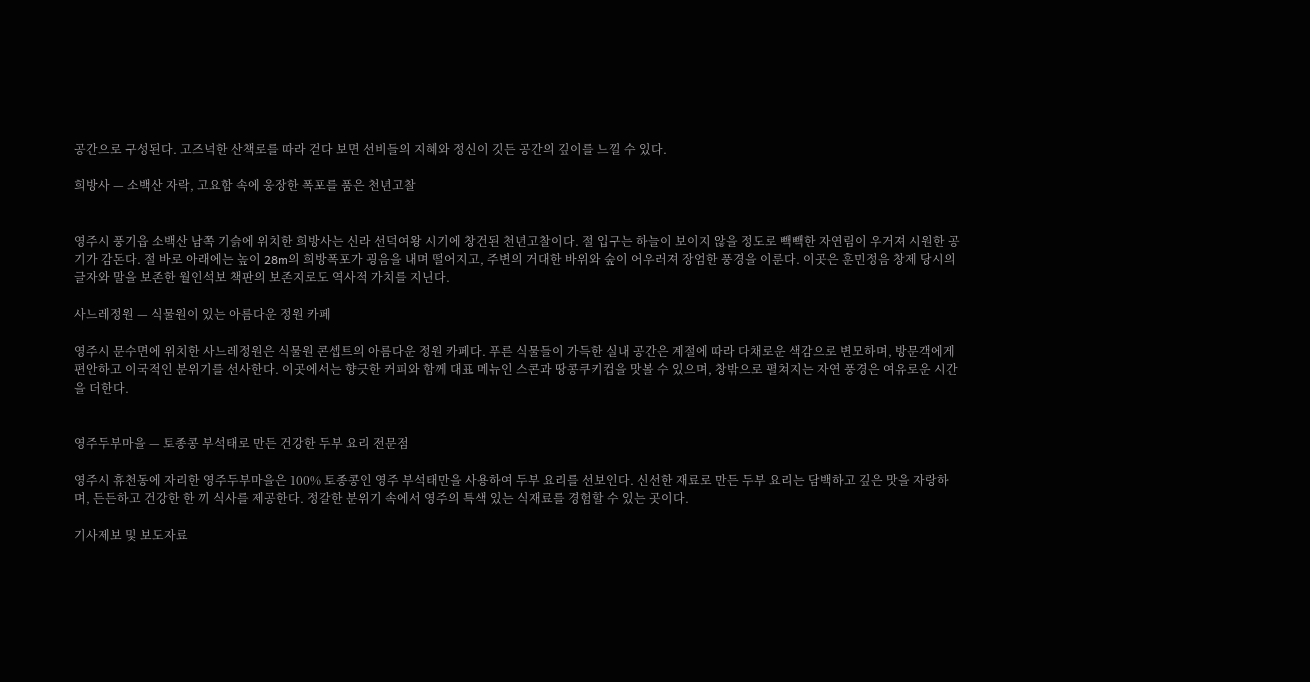공간으로 구성된다. 고즈넉한 산책로를 따라 걷다 보면 선비들의 지혜와 정신이 깃든 공간의 깊이를 느낄 수 있다.

희방사 — 소백산 자락, 고요함 속에 웅장한 폭포를 품은 천년고찰


영주시 풍기읍 소백산 남쪽 기슭에 위치한 희방사는 신라 선덕여왕 시기에 창건된 천년고찰이다. 절 입구는 하늘이 보이지 않을 정도로 빽빽한 자연림이 우거져 시원한 공기가 감돈다. 절 바로 아래에는 높이 28m의 희방폭포가 굉음을 내며 떨어지고, 주변의 거대한 바위와 숲이 어우러져 장엄한 풍경을 이룬다. 이곳은 훈민정음 창제 당시의 글자와 말을 보존한 월인석보 책판의 보존지로도 역사적 가치를 지닌다.

사느레정원 — 식물원이 있는 아름다운 정원 카페

영주시 문수면에 위치한 사느레정원은 식물원 콘셉트의 아름다운 정원 카페다. 푸른 식물들이 가득한 실내 공간은 계절에 따라 다채로운 색감으로 변모하며, 방문객에게 편안하고 이국적인 분위기를 선사한다. 이곳에서는 향긋한 커피와 함께 대표 메뉴인 스콘과 땅콩쿠키컵을 맛볼 수 있으며, 창밖으로 펼쳐지는 자연 풍경은 여유로운 시간을 더한다.


영주두부마을 — 토종콩 부석태로 만든 건강한 두부 요리 전문점

영주시 휴천동에 자리한 영주두부마을은 100% 토종콩인 영주 부석태만을 사용하여 두부 요리를 선보인다. 신선한 재료로 만든 두부 요리는 담백하고 깊은 맛을 자랑하며, 든든하고 건강한 한 끼 식사를 제공한다. 정갈한 분위기 속에서 영주의 특색 있는 식재료를 경험할 수 있는 곳이다.

기사제보 및 보도자료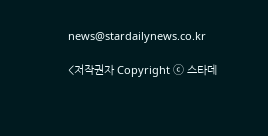news@stardailynews.co.kr

<저작권자 Copyright ⓒ 스타데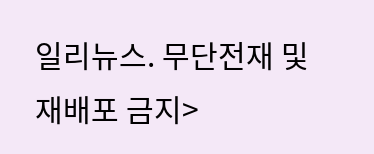일리뉴스. 무단전재 및 재배포 금지>